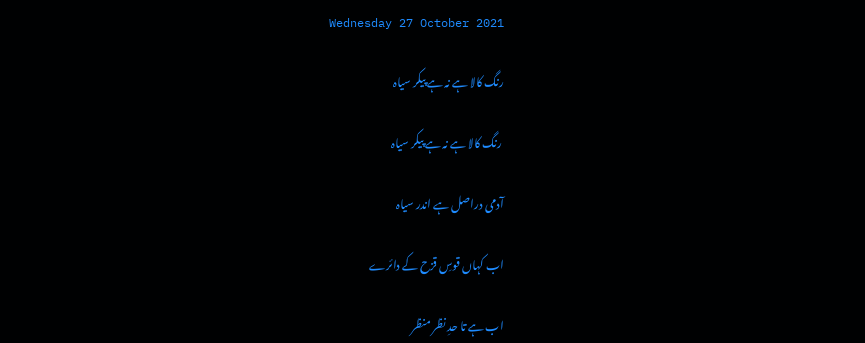Wednesday 27 October 2021

رنگ کالا ہے نہ ہے پیکر سیاہ

 رنگ کالا ہے نہ ہے پیکر سیاہ

آدمی دراصل ہے اندر سیاہ

اب کہاں قوسِ قزح کے دائرے

اب ہے تا حدِ نظر منظر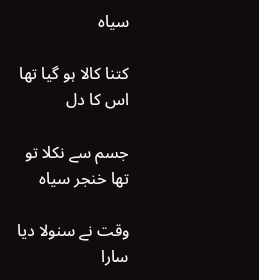سیاہ

کتنا کالا ہو گیا تھا اس کا دل

جسم سے نکلا تو تھا خنجر سیاہ

وقت نے سنولا دیا سارا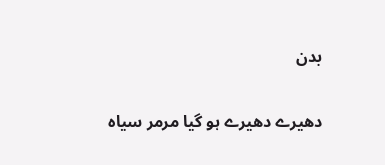بدن

دھیرے دھیرے ہو گیا مرمر سیاہ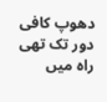دھوپ کافی دور تک تھی راہ میں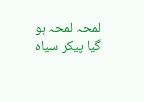لمحہ لمحہ ہو گیا پیکر سیاہ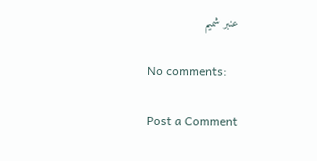عنبر شمیم

No comments:

Post a Comment